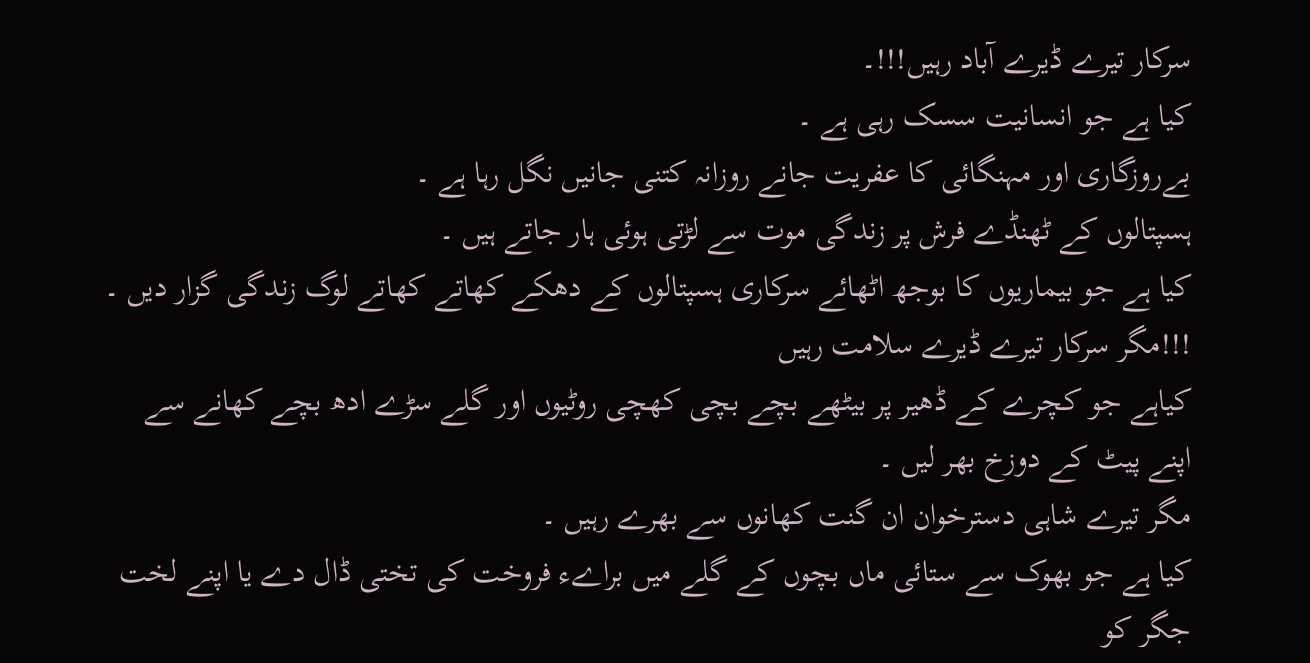سرکار تیرے ڈیرے آباد رہیں!!!۔
کیا ہے جو انسانیت سسک رہی ہے ۔
بےروزگاری اور مہنگائی کا عفریت جانے روزانہ کتنی جانیں نگل رہا ہے ۔
ہسپتالوں کے ٹھنڈے فرش پر زندگی موت سے لڑتی ہوئی ہار جاتے ہیں ۔
کیا ہے جو بیماریوں کا بوجھ اٹھائے سرکاری ہسپتالوں کے دھکے کھاتے کھاتے لوگ زندگی گزار دیں ۔
!!!مگر سرکار تیرے ڈیرے سلامت رہیں
کیاہے جو کچرے کے ڈھیر پر بیٹھے بچے بچی کھچی روٹیوں اور گلے سڑے ادھ بچے کھانے سے اپنے پیٹ کے دوزخ بھر لیں ۔
مگر تیرے شاہی دسترخوان ان گنت کھانوں سے بھرے رہیں ۔
کیا ہے جو بھوک سے ستائی ماں بچوں کے گلے میں براےء فروخت کی تختی ڈال دے یا اپنے لخت جگر کو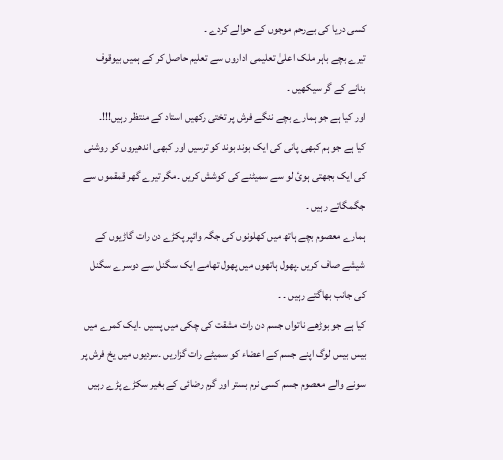کسی دریا کی بےرحم موجوں کے حوالے کردے ۔
تیرے بچے باہر ملک اعلیٰ تعلیمی اداروں سے تعلیم حاصل کر کے ہمیں بیوقوف بنانے کے گر سیکھیں ۔
اور کیا ہے جو ہمارے بچے ننگے فرش پر تختی رکھیں استاد کے منتظر رہیں!!!۔
کیا ہے جو ہم کبھی پانی کی ایک بوند بوند کو ترسیں اور کبھی اندھیروں کو روشنی کی ایک بجھتی ہوئ لو سے سمیٹنے کی کوشش کریں ۔مگر تیرے گھر قمقموں سے جگمگاتے رہیں ۔
ہمارے معصوم بچے ہاتھ میں کھلونوں کی جگہ وائپر پکڑے دن رات گاڑیوں کے شیشے صاف کریں ۔پھول ہاتھوں میں پھول تھامے ایک سگنل سے دوسرے سگنل کی جانب بھاگتے رہیں ۔ ۔
کیا ہے جو بوڑھے ناتواں جسم دن رات مشقت کی چکی میں پسیں ۔ایک کمرے میں بیس بیس لوگ اپنے جسم کے اعضاء کو سمیٹے رات گزاریں ۔سردیوں میں یخ فرش پر سونے والے معصوم جسم کسی نرم بستر اور گرم رضائی کے بغیر سکڑے پڑے رہیں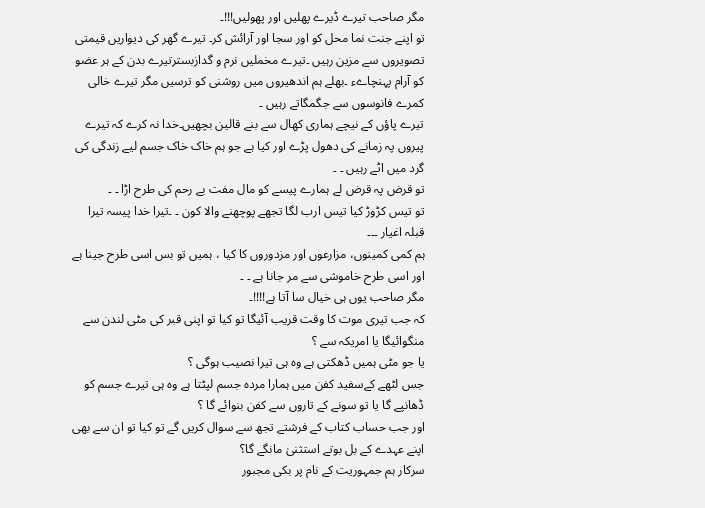مگر صاحب تیرے ڈیرے پھلیں اور پھولیں!!!۔
تو اپنے جنت نما محل کو اور سجا اور آرائش کر۔ تیرے گھر کی دیواریں قیمتی تصویروں سے مزین رہیں ۔تیرے مخملیں نرم و گدازبسترتیرے بدن کے ہر عضو کو آرام پہنچاےء ۔بھلے ہم اندھیروں میں روشنی کو ترسیں مگر تیرے خالی کمرے فانوسوں سے جگمگاتے رہیں ۔
تیرے پاؤں کے نیچے ہماری کھال سے بنے قالین بچھیں۔خدا نہ کرے کہ تیرے پیروں پہ زمانے کی دھول پڑے اور کیا ہے جو ہم خاک خاک جسم لیے زندگی کی گرد میں اٹے رہیں ۔ ۔
تو قرض پہ قرض لے ہمارے پیسے کو مال مفت بے رحم کی طرح اڑا ۔ ۔
تو تیس کڑوڑ کیا تیس ارب لگا تجھے پوچھنے والا کون ۔ ۔تیرا خدا پیسہ تیرا قبلہ اغیار ۔۔۔
ہم کمی کمینوں، مزارعوں اور مزدوروں کا کیا ، ہمیں تو بس اسی طرح جینا ہے اور اسی طرح خاموشی سے مر جانا ہے ۔ ۔
مگر صاحب یوں ہی خیال سا آتا ہے!!!!۔
کہ جب تیری موت کا وقت قریب آئیگا تو کیا تو اپنی قبر کی مٹی لندن سے منگوائیگا یا امریکہ سے ؟
یا جو مٹی ہمیں ڈھکتی ہے وہ ہی تیرا نصیب ہوگی ؟
جس لٹھے کےسفید کفن میں ہمارا مردہ جسم لپٹتا ہے وہ ہی تیرے جسم کو ڈھانپے گا یا تو سونے کے تاروں سے کفن بنوائے گا ؟
اور جب حساب کتاب کے فرشتے تجھ سے سوال کریں گے تو کیا تو ان سے بھی اپنے عہدے کے بل بوتے استثنیٰ مانگے گا؟
سرکار ہم جمہوریت کے نام پر بکی مجبور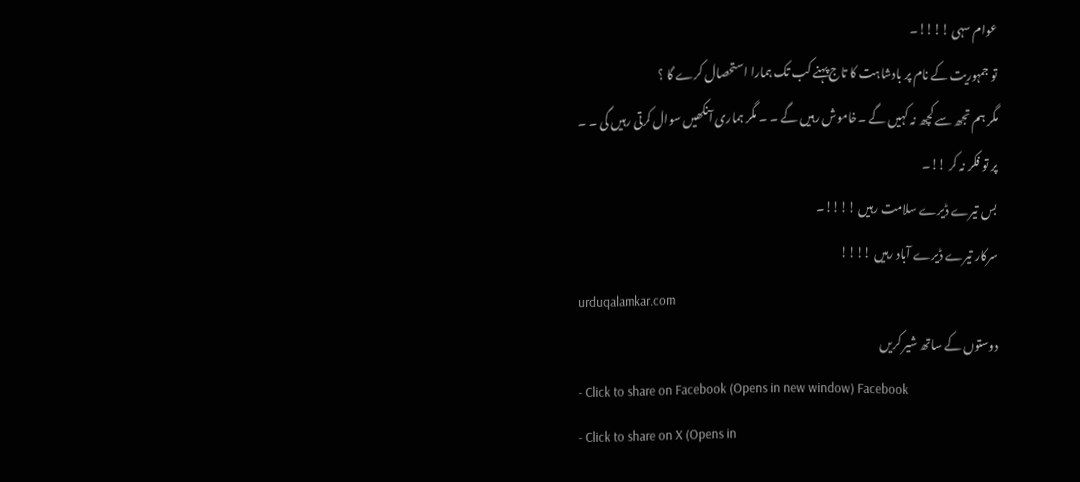عوام سہی !!!!۔
تو جمہوریت کے نام پر بادشاہت کا تاج پہنے کب تک ہمارا استحصال کرے گا ؟
مگر ہم تجھ سے کچھ نہ کہیں گے ۔خاموش رہیں گے ۔ ۔ مگر ہماری آنکھیں سوال کرتی رہیں گی ۔ ۔
پر تو فکر نہ کر !!۔
بس تیرے ڈیرے سلامت رہیں !!!!۔
سرکار تیرے ڈیرے آباد رہیں !!!!
urduqalamkar.com
دوستوں کے ساتھ شیر کریں
- Click to share on Facebook (Opens in new window) Facebook
- Click to share on X (Opens in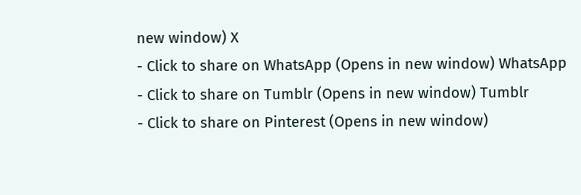new window) X
- Click to share on WhatsApp (Opens in new window) WhatsApp
- Click to share on Tumblr (Opens in new window) Tumblr
- Click to share on Pinterest (Opens in new window)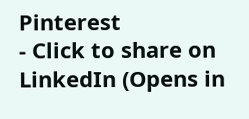Pinterest
- Click to share on LinkedIn (Opens in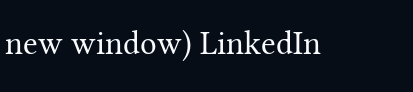new window) LinkedIn